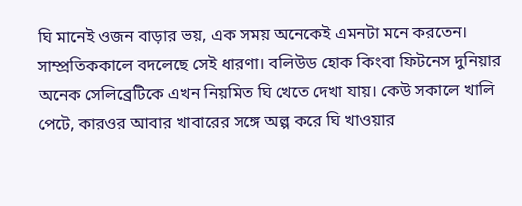ঘি মানেই ওজন বাড়ার ভয়, এক সময় অনেকেই এমনটা মনে করতেন। সাম্প্রতিককালে বদলেছে সেই ধারণা। বলিউড হোক কিংবা ফিটনেস দুনিয়ার অনেক সেলিব্রেটিকে এখন নিয়মিত ঘি খেতে দেখা যায়। কেউ সকালে খালি পেটে, কারওর আবার খাবারের সঙ্গে অল্প করে ঘি খাওয়ার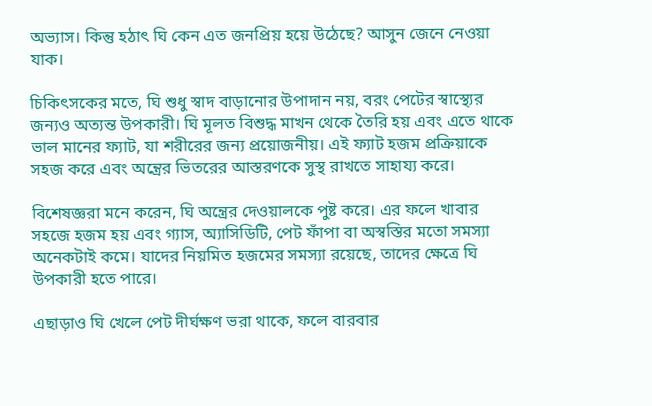অভ্যাস। কিন্তু হঠাৎ ঘি কেন এত জনপ্রিয় হয়ে উঠেছে? আসুন জেনে নেওয়া যাক।

চিকিৎসকের মতে, ঘি শুধু স্বাদ বাড়ানোর উপাদান নয়, বরং পেটের স্বাস্থ্যের জন্যও অত্যন্ত উপকারী। ঘি মূলত বিশুদ্ধ মাখন থেকে তৈরি হয় এবং এতে থাকে ভাল মানের ফ্যাট, যা শরীরের জন্য প্রয়োজনীয়। এই ফ্যাট হজম প্রক্রিয়াকে সহজ করে এবং অন্ত্রের ভিতরের আস্তরণকে সুস্থ রাখতে সাহায্য করে।

বিশেষজ্ঞরা মনে করেন, ঘি অন্ত্রের দেওয়ালকে পুষ্ট করে। এর ফলে খাবার সহজে হজম হয় এবং গ্যাস, অ্যাসিডিটি, পেট ফাঁপা বা অস্বস্তির মতো সমস্যা অনেকটাই কমে। যাদের নিয়মিত হজমের সমস্যা রয়েছে, তাদের ক্ষেত্রে ঘি উপকারী হতে পারে।

এছাড়াও ঘি খেলে পেট দীর্ঘক্ষণ ভরা থাকে, ফলে বারবার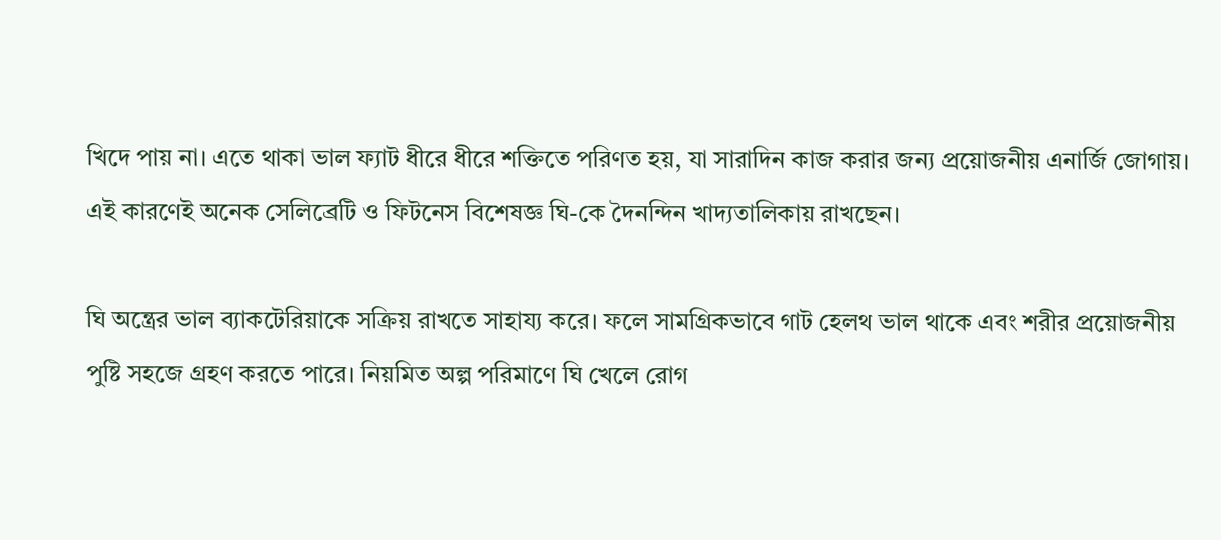খিদে পায় না। এতে থাকা ভাল ফ্যাট ধীরে ধীরে শক্তিতে পরিণত হয়, যা সারাদিন কাজ করার জন্য প্রয়োজনীয় এনার্জি জোগায়। এই কারণেই অনেক সেলিব্রেটি ও ফিটনেস বিশেষজ্ঞ ঘি-কে দৈনন্দিন খাদ্যতালিকায় রাখছেন।

ঘি অন্ত্রের ভাল ব্যাকটেরিয়াকে সক্রিয় রাখতে সাহায্য করে। ফলে সামগ্রিকভাবে গাট হেলথ ভাল থাকে এবং শরীর প্রয়োজনীয় পুষ্টি সহজে গ্রহণ করতে পারে। নিয়মিত অল্প পরিমাণে ঘি খেলে রোগ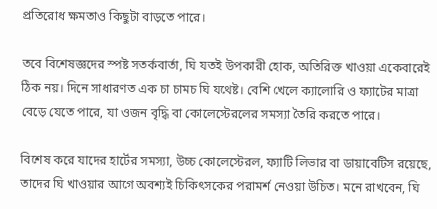প্রতিরোধ ক্ষমতাও কিছুটা বাড়তে পারে।

তবে বিশেষজ্ঞদের স্পষ্ট সতর্কবার্তা, ঘি যতই উপকারী হোক, অতিরিক্ত খাওয়া একেবারেই ঠিক নয়। দিনে সাধারণত এক চা চামচ ঘি যথেষ্ট। বেশি খেলে ক্যালোরি ও ফ্যাটের মাত্রা বেড়ে যেতে পারে, যা ওজন বৃদ্ধি বা কোলেস্টেরলের সমস্যা তৈরি করতে পারে।

বিশেষ করে যাদের হার্টের সমস্যা, উচ্চ কোলেস্টেরল, ফ্যাটি লিভার বা ডায়াবেটিস রয়েছে, তাদের ঘি খাওয়ার আগে অবশ্যই চিকিৎসকের পরামর্শ নেওয়া উচিত। মনে রাখবেন, ঘি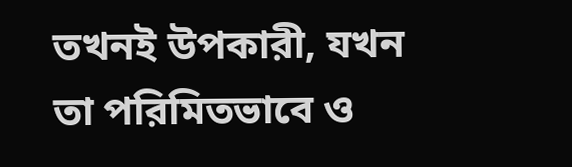তখনই উপকারী, যখন তা পরিমিতভাবে ও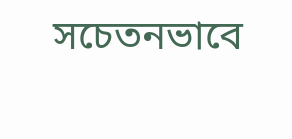সচেতনভাবে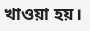খাওয়া হয়।